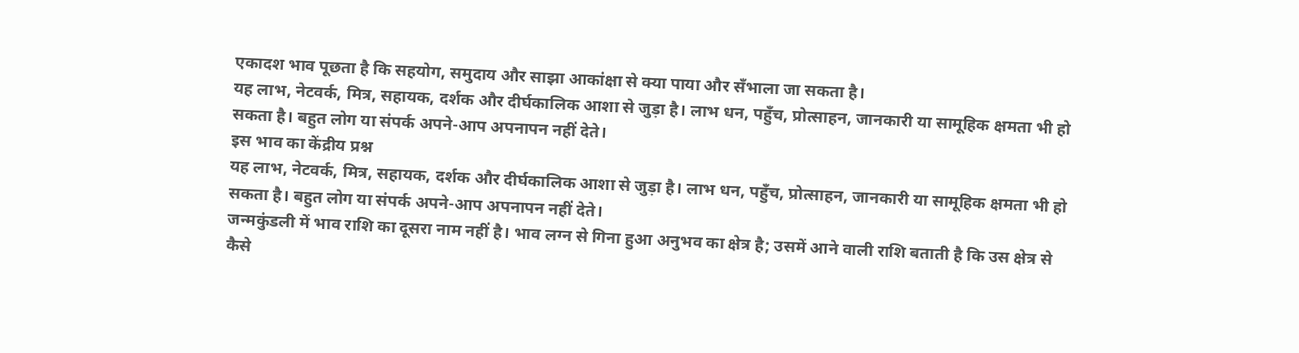एकादश भाव पूछता है कि सहयोग, समुदाय और साझा आकांक्षा से क्या पाया और सँभाला जा सकता है।
यह लाभ, नेटवर्क, मित्र, सहायक, दर्शक और दीर्घकालिक आशा से जुड़ा है। लाभ धन, पहुँच, प्रोत्साहन, जानकारी या सामूहिक क्षमता भी हो सकता है। बहुत लोग या संपर्क अपने-आप अपनापन नहीं देते।
इस भाव का केंद्रीय प्रश्न
यह लाभ, नेटवर्क, मित्र, सहायक, दर्शक और दीर्घकालिक आशा से जुड़ा है। लाभ धन, पहुँच, प्रोत्साहन, जानकारी या सामूहिक क्षमता भी हो सकता है। बहुत लोग या संपर्क अपने-आप अपनापन नहीं देते।
जन्मकुंडली में भाव राशि का दूसरा नाम नहीं है। भाव लग्न से गिना हुआ अनुभव का क्षेत्र है; उसमें आने वाली राशि बताती है कि उस क्षेत्र से कैसे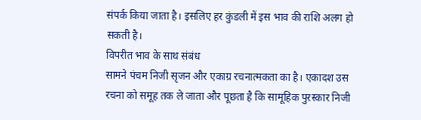संपर्क किया जाता है। इसलिए हर कुंडली में इस भाव की राशि अलग हो सकती है।
विपरीत भाव के साथ संबंध
सामने पंचम निजी सृजन और एकाग्र रचनात्मकता का है। एकादश उस रचना को समूह तक ले जाता और पूछता है कि सामूहिक पुरस्कार निजी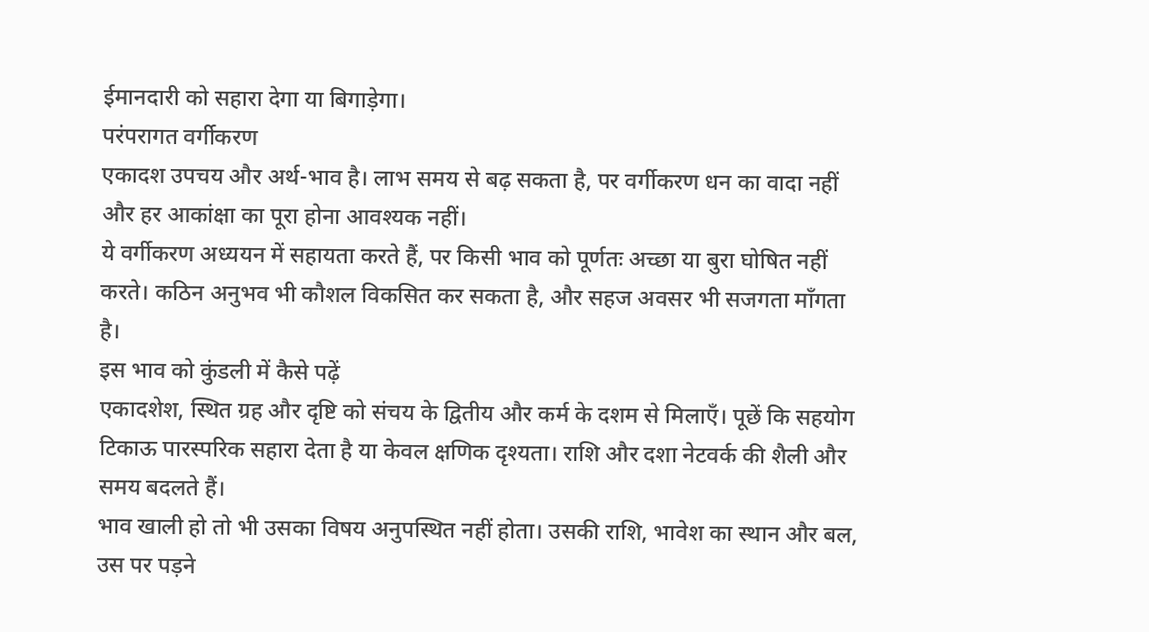ईमानदारी को सहारा देगा या बिगाड़ेगा।
परंपरागत वर्गीकरण
एकादश उपचय और अर्थ-भाव है। लाभ समय से बढ़ सकता है, पर वर्गीकरण धन का वादा नहीं और हर आकांक्षा का पूरा होना आवश्यक नहीं।
ये वर्गीकरण अध्ययन में सहायता करते हैं, पर किसी भाव को पूर्णतः अच्छा या बुरा घोषित नहीं करते। कठिन अनुभव भी कौशल विकसित कर सकता है, और सहज अवसर भी सजगता माँगता है।
इस भाव को कुंडली में कैसे पढ़ें
एकादशेश, स्थित ग्रह और दृष्टि को संचय के द्वितीय और कर्म के दशम से मिलाएँ। पूछें कि सहयोग टिकाऊ पारस्परिक सहारा देता है या केवल क्षणिक दृश्यता। राशि और दशा नेटवर्क की शैली और समय बदलते हैं।
भाव खाली हो तो भी उसका विषय अनुपस्थित नहीं होता। उसकी राशि, भावेश का स्थान और बल, उस पर पड़ने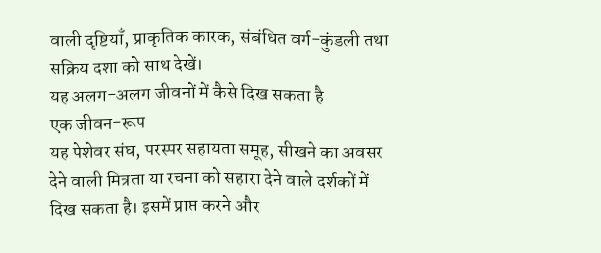वाली दृष्टियाँ, प्राकृतिक कारक, संबंधित वर्ग-कुंडली तथा सक्रिय दशा को साथ देखें।
यह अलग-अलग जीवनों में कैसे दिख सकता है
एक जीवन-रूप
यह पेशेवर संघ, परस्पर सहायता समूह, सीखने का अवसर देने वाली मित्रता या रचना को सहारा देने वाले दर्शकों में दिख सकता है। इसमें प्राप्त करने और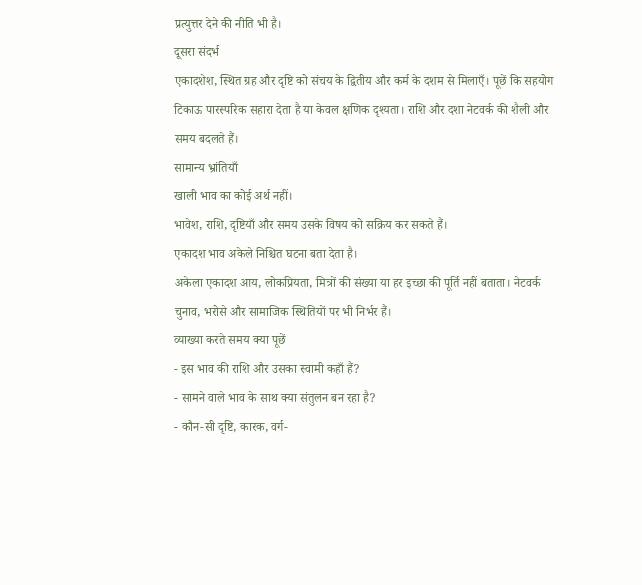प्रत्युत्तर देने की नीति भी है।
दूसरा संदर्भ
एकादशेश, स्थित ग्रह और दृष्टि को संचय के द्वितीय और कर्म के दशम से मिलाएँ। पूछें कि सहयोग टिकाऊ पारस्परिक सहारा देता है या केवल क्षणिक दृश्यता। राशि और दशा नेटवर्क की शैली और समय बदलते हैं।
सामान्य भ्रांतियाँ
खाली भाव का कोई अर्थ नहीं।
भावेश, राशि, दृष्टियाँ और समय उसके विषय को सक्रिय कर सकते हैं।
एकादश भाव अकेले निश्चित घटना बता देता है।
अकेला एकादश आय, लोकप्रियता, मित्रों की संख्या या हर इच्छा की पूर्ति नहीं बताता। नेटवर्क चुनाव, भरोसे और सामाजिक स्थितियों पर भी निर्भर हैं।
व्याख्या करते समय क्या पूछें
- इस भाव की राशि और उसका स्वामी कहाँ हैं?
- सामने वाले भाव के साथ क्या संतुलन बन रहा है?
- कौन-सी दृष्टि, कारक, वर्ग-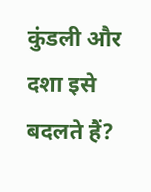कुंडली और दशा इसे बदलते हैं?